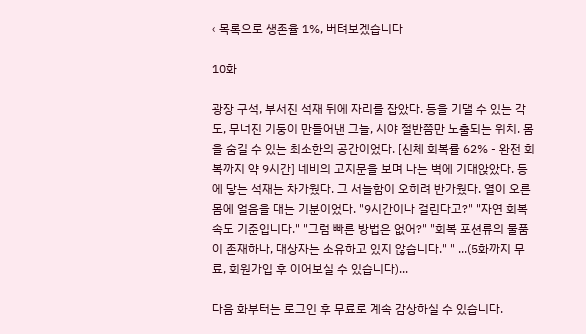‹ 목록으로 생존율 1%, 버텨보겠습니다

10화

광장 구석, 부서진 석재 뒤에 자리를 잡았다. 등을 기댈 수 있는 각도, 무너진 기둥이 만들어낸 그늘, 시야 절반쯤만 노출되는 위치. 몸을 숨길 수 있는 최소한의 공간이었다. [신체 회복률 62% - 완전 회복까지 약 9시간] 네비의 고지문을 보며 나는 벽에 기대앉았다. 등에 닿는 석재는 차가웠다. 그 서늘함이 오히려 반가웠다. 열이 오른 몸에 얼음을 대는 기분이었다. "9시간이나 걸린다고?" "자연 회복 속도 기준입니다." "그럼 빠른 방법은 없어?" "회복 포션류의 물품이 존재하나, 대상자는 소유하고 있지 않습니다." " ...(5화까지 무료, 회원가입 후 이어보실 수 있습니다)...

다음 화부터는 로그인 후 무료로 계속 감상하실 수 있습니다.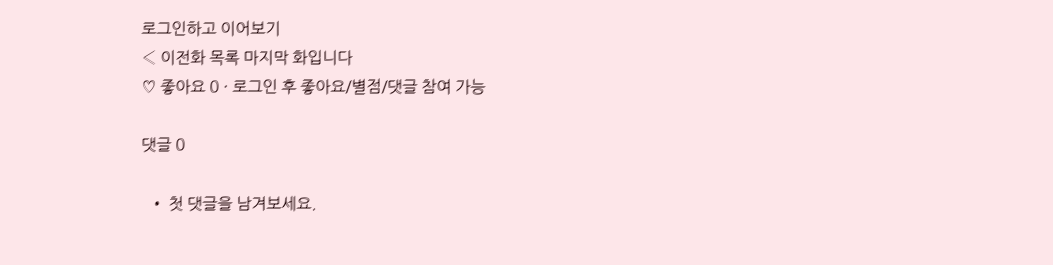로그인하고 이어보기
‹ 이전화 목록 마지막 화입니다
♡ 좋아요 0 · 로그인 후 좋아요/별점/댓글 참여 가능

댓글 0

  • 첫 댓글을 남겨보세요.